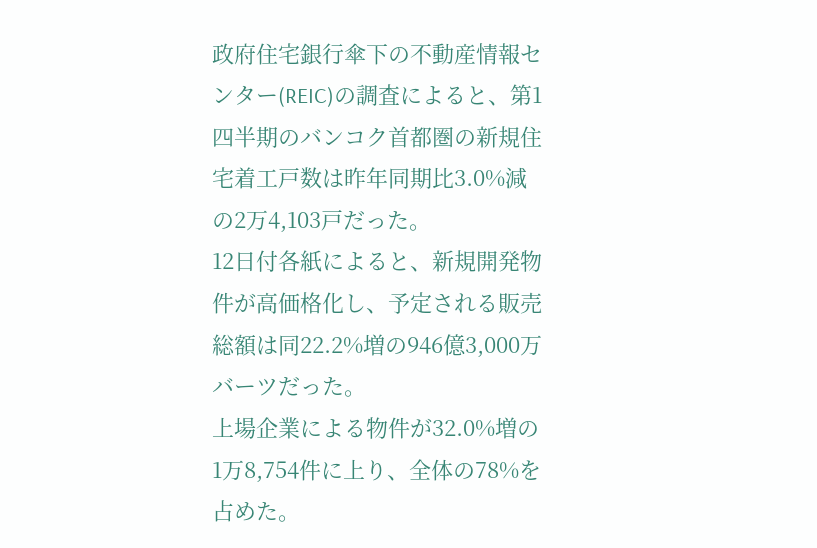政府住宅銀行傘下の不動産情報センター(REIC)の調査によると、第1四半期のバンコク首都圏の新規住宅着工戸数は昨年同期比3.0%減の2万4,103戸だった。
12日付各紙によると、新規開発物件が高価格化し、予定される販売総額は同22.2%増の946億3,000万バーツだった。
上場企業による物件が32.0%増の1万8,754件に上り、全体の78%を占めた。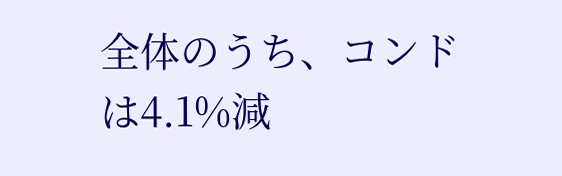全体のうち、コンドは4.1%減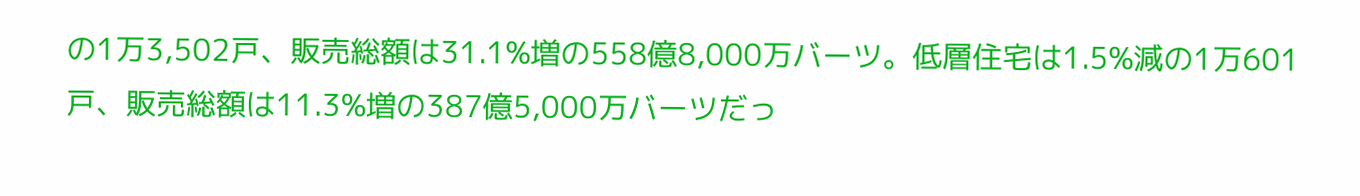の1万3,502戸、販売総額は31.1%増の558億8,000万バーツ。低層住宅は1.5%減の1万601戸、販売総額は11.3%増の387億5,000万バーツだっ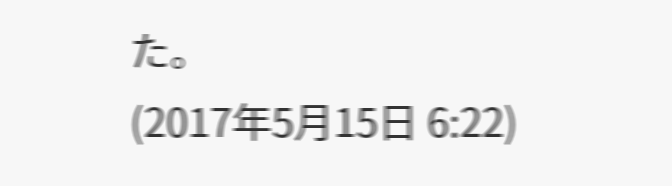た。
(2017年5月15日 6:22)